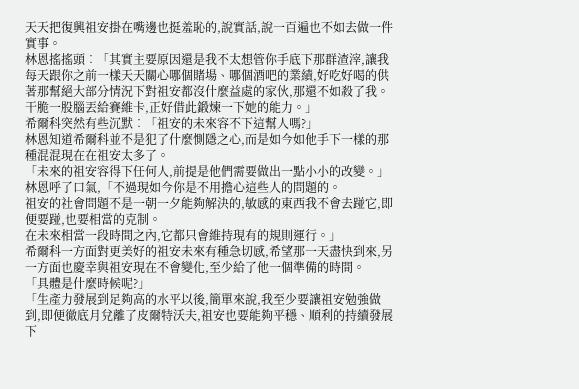天天把復興祖安掛在嘴邊也挺羞恥的,說實話,說一百遍也不如去做一件實事。
林恩搖搖頭︰「其實主要原因還是我不太想管你手底下那群渣滓,讓我每天跟你之前一樣天天關心哪個賭場、哪個酒吧的業績,好吃好喝的供著那幫絕大部分情況下對祖安都沒什麼益處的家伙,那還不如殺了我。
干脆一股腦丟給賽維卡,正好借此鍛煉一下她的能力。」
希爾科突然有些沉默︰「祖安的未來容不下這幫人嗎?」
林恩知道希爾科並不是犯了什麼惻隱之心,而是如今如他手下一樣的那種混混現在在祖安太多了。
「未來的祖安容得下任何人,前提是他們需要做出一點小小的改變。」林恩呼了口氣,「不過現如今你是不用擔心這些人的問題的。
祖安的社會問題不是一朝一夕能夠解決的,敏感的東西我不會去踫它,即便要踫,也要相當的克制。
在未來相當一段時間之內,它都只會維持現有的規則運行。」
希爾科一方面對更美好的祖安未來有種急切感,希望那一天盡快到來,另一方面也慶幸與祖安現在不會變化,至少給了他一個準備的時間。
「具體是什麼時候呢?」
「生產力發展到足夠高的水平以後,簡單來說,我至少要讓祖安勉強做到,即便徹底月兌離了皮爾特沃夫,祖安也要能夠平穩、順利的持續發展下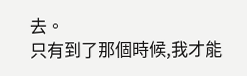去。
只有到了那個時候,我才能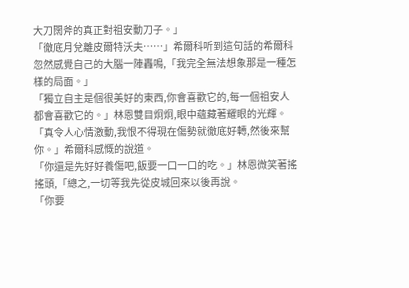大刀闊斧的真正對祖安動刀子。」
「徹底月兌離皮爾特沃夫……」希爾科听到這句話的希爾科忽然感覺自己的大腦一陣轟鳴,「我完全無法想象那是一種怎樣的局面。」
「獨立自主是個很美好的東西,你會喜歡它的,每一個祖安人都會喜歡它的。」林恩雙目炯炯,眼中蘊藏著耀眼的光輝。
「真令人心情激動,我恨不得現在傷勢就徹底好轉,然後來幫你。」希爾科感慨的說道。
「你還是先好好養傷吧,飯要一口一口的吃。」林恩微笑著搖搖頭,「總之,一切等我先從皮城回來以後再說。
「你要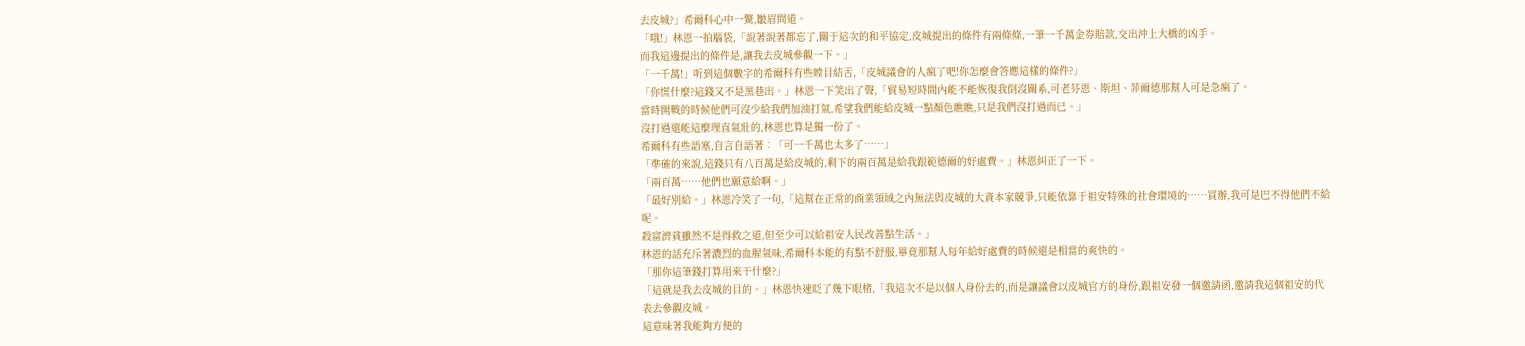去皮城?」希爾科心中一驚,皺眉問道。
「哦!」林恩一拍腦袋,「說著說著都忘了,關于這次的和平協定,皮城提出的條件有兩條條,一筆一千萬金券賠款,交出沖上大橋的凶手。
而我這邊提出的條件是,讓我去皮城參觀一下。」
「一千萬!」听到這個數字的希爾科有些瞠目結舌,「皮城議會的人瘋了吧!你怎麼會答應這樣的條件?」
「你慌什麼?這錢又不是黑巷出。」林恩一下笑出了聲,「貿易短時間內能不能恢復我倒沒關系,可老芬恩、斯坦、菲爾德那幫人可是急瘋了。
當時開戰的時候他們可沒少給我們加油打氣,希望我們能給皮城一點顏色瞧瞧,只是我們沒打過而已。」
沒打過還能這麼理直氣壯的,林恩也算是獨一份了。
希爾科有些語塞,自言自語著︰「可一千萬也太多了……」
「準確的來說,這錢只有八百萬是給皮城的,剩下的兩百萬是給我跟範德爾的好處費。」林恩糾正了一下。
「兩百萬……他們也願意給啊。」
「最好別給。」林恩冷笑了一句,「這幫在正常的商業領域之內無法與皮城的大資本家競爭,只能依靠于祖安特殊的社會環境的……買辦,我可是巴不得他們不給呢。
殺富濟貧雖然不是得救之道,但至少可以給祖安人民改善點生活。」
林恩的話充斥著濃烈的血腥氣味,希爾科本能的有點不舒服,畢竟那幫人每年給好處費的時候還是相當的爽快的。
「那你這筆錢打算用來干什麼?」
「這就是我去皮城的目的。」林恩快速眨了幾下眼楮,「我這次不是以個人身份去的,而是讓議會以皮城官方的身份,跟祖安發一個邀請函,邀請我這個祖安的代表去參觀皮城。
這意味著我能夠方便的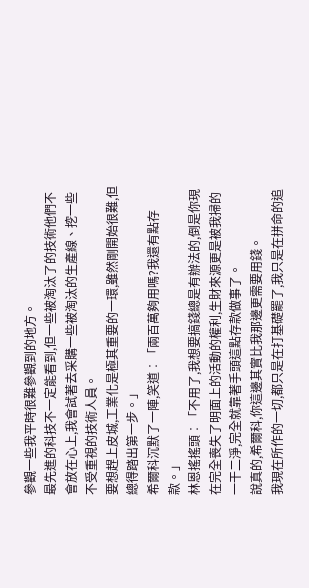參觀一些我平時很難參觀到的地方。
最先進的科技不一定能看到,但一些被淘汰了的技術他們不會放在心上,我會試著去采購一些被淘汰的生產線、挖一些不受重視的技術人員。
要想趕上皮城,工業化是極其重要的一環,雖然剛開始很難,但總得踏出第一步。」
希爾科沉默了一陣,笑道︰「兩百萬夠用嗎?我還有點存款。」
林恩搖搖頭︰「不用了,我想要搞錢總是有辦法的,倒是你現在完全喪失了明面上的活動的權利,生財來源更是被我掃的一干二淨,完全就靠著手頭這點存款做事了。
說真的,希爾科,你這邊其實比我那邊更需要用錢。
我現在所作的一切,都只是在打基礎罷了,我只是在拼命的追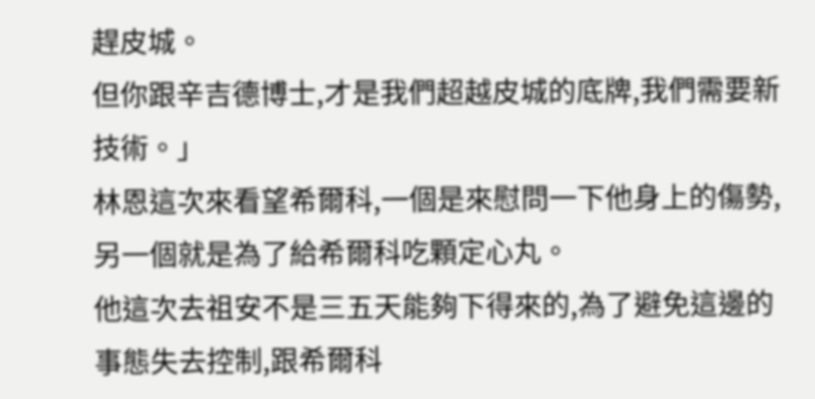趕皮城。
但你跟辛吉德博士,才是我們超越皮城的底牌,我們需要新技術。」
林恩這次來看望希爾科,一個是來慰問一下他身上的傷勢,另一個就是為了給希爾科吃顆定心丸。
他這次去祖安不是三五天能夠下得來的,為了避免這邊的事態失去控制,跟希爾科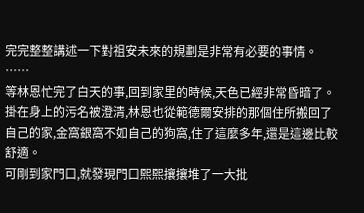完完整整講述一下對祖安未來的規劃是非常有必要的事情。
……
等林恩忙完了白天的事,回到家里的時候,天色已經非常昏暗了。
掛在身上的污名被澄清,林恩也從範德爾安排的那個住所搬回了自己的家,金窩銀窩不如自己的狗窩,住了這麼多年,還是這邊比較舒適。
可剛到家門口,就發現門口熙熙攘攘堆了一大批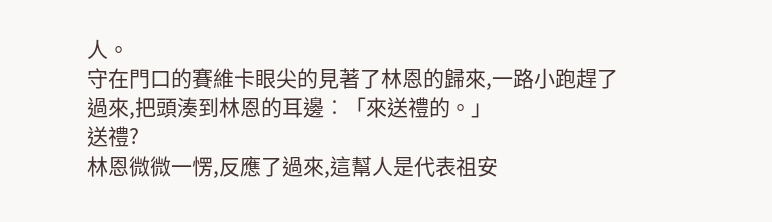人。
守在門口的賽維卡眼尖的見著了林恩的歸來,一路小跑趕了過來,把頭湊到林恩的耳邊︰「來送禮的。」
送禮?
林恩微微一愣,反應了過來,這幫人是代表祖安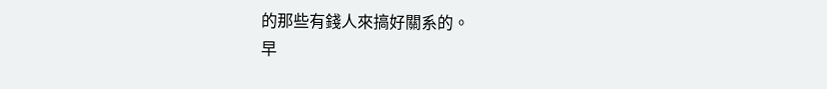的那些有錢人來搞好關系的。
早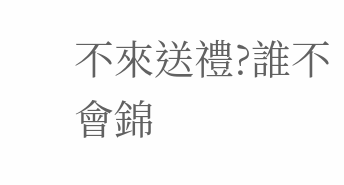不來送禮?誰不會錦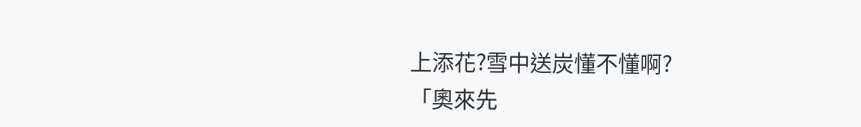上添花?雪中送炭懂不懂啊?
「奧來先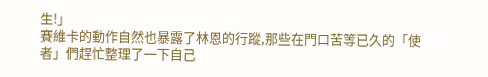生!」
賽維卡的動作自然也暴露了林恩的行蹤,那些在門口苦等已久的「使者」們趕忙整理了一下自己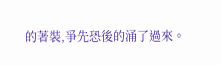的著裝,爭先恐後的涌了過來。